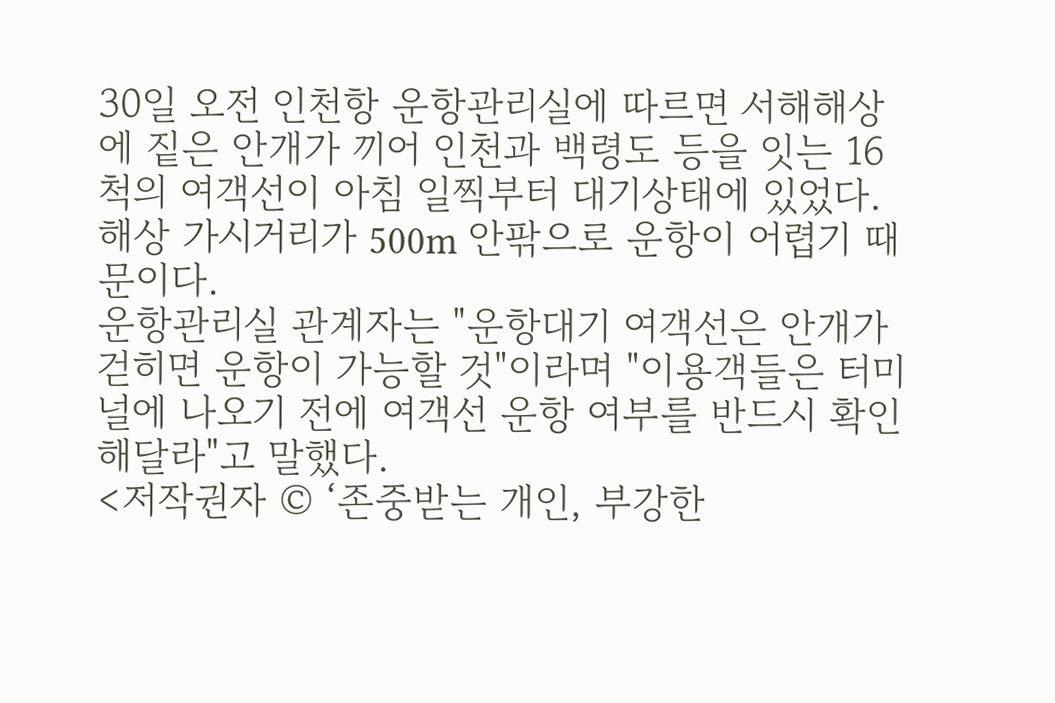30일 오전 인천항 운항관리실에 따르면 서해해상에 짙은 안개가 끼어 인천과 백령도 등을 잇는 16척의 여객선이 아침 일찍부터 대기상태에 있었다. 해상 가시거리가 500m 안팎으로 운항이 어렵기 때문이다.
운항관리실 관계자는 "운항대기 여객선은 안개가 걷히면 운항이 가능할 것"이라며 "이용객들은 터미널에 나오기 전에 여객선 운항 여부를 반드시 확인해달라"고 말했다.
<저작권자 © ‘존중받는 개인, 부강한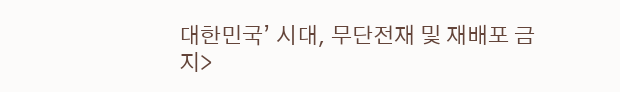대한민국’ 시대, 무단전재 및 재배포 금지>